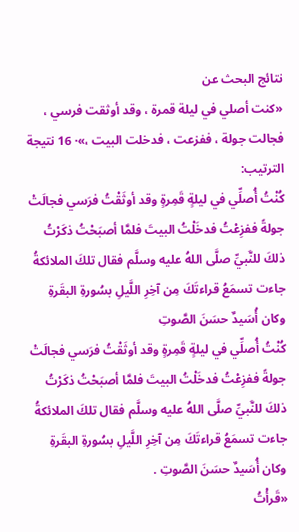نتائج البحث عن
«كنت أصلي في ليلة قمرة ، وقد أوثقت فرسي ، فجالت جولة ، ففزعت ، فدخلت البيت ،»· 16 نتيجة
الترتيب:
كُنْتُ أُصلِّي في ليلةٍ قَمِرةٍ وقد أوثَقْتُ فرَسي فجالَتْ جولةً ففزِعْتُ فدخَلْتُ البيتَ فلمَّا أصبَحْتُ ذكَرْتُ ذلكَ للنَّبيِّ صلَّى اللهُ عليه وسلَّم فقال تلكَ الملائكةُ جاءت تسمَعُ قراءتَكَ مِن آخِرِ اللَّيلِ بسُورةِ البقَرةِ وكان أُسَيدٌ حسَنَ الصَّوتِ
كُنْتُ أُصلِّي في ليلةٍ قَمِرةٍ وقد أوثَقْتُ فرَسي فجالَتْ جولةً ففزِعْتُ فدخَلْتُ البيتَ فلمَّا أصبَحْتُ ذكَرْتُ ذلكَ للنَّبيِّ صلَّى اللهُ عليه وسلَّم فقال تلكَ الملائكةُ جاءت تسمَعُ قراءتَكَ مِن آخِرِ اللَّيلِ بسُورةِ البقَرةِ وكان أُسَيدٌ حسَنَ الصَّوتِ .
«قَرأْتُ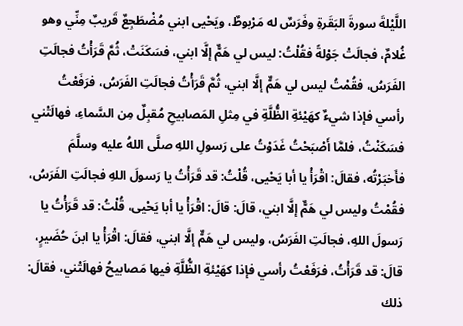اللَّيْلةَ سورةَ البَقَرةِ وفَرَسٌ له مَرْبوطٌ، ويَحْيى ابني مُضْطَجِعٌ قَريبٌ مِنِّي وهو غُلامٌ، فجالَتْ جَوْلةً فقُلْتُ: ليس لي هَمٌّ إلَّا ابني، فسَكَنَتْ، ثُمَّ قَرَأْتُ فجالَتِ الفَرَسُ، فقُمْتُ ليس لي هَمٌّ إلَّا ابني، ثُمَّ قَرَأْتُ فجالَتِ الفَرَسُ، فرَفَعْتُ رأسي فإذا شيءٌ كهَيْئةِ الظُّلَّةِ في مِثلِ المَصابيحِ مُقبِلٌ مِن السَّماءِ، فهالَتْني فسَكَنْتُ، فلمَّا أَصْبَحْتُ غَدَوْتُ على رَسولِ اللهِ صلَّى اللهُ عليه وسلَّمَ فأَخبَرْتُه، فقالَ: اقْرَأْ يا أبا يَحْيى، قُلْتُ: قد قَرَأْتُ يا رَسولَ اللهِ فجالَتِ الفَرَسُ، فقُمْتُ وليس لي هَمٌّ إلَّا ابني، قالَ: قالَ: اقْرَأْ يا أبا يَحْيى، قُلْتُ: قد قَرَأْتُ يا رَسولَ اللهِ، فجالَتِ الفَرَسُ، وليس لي هَمٌّ إلَّا ابني، فقالَ: اقْرَأْ يا ابنَ حُضَيرٍ، قالَ: قد قَرَأْتُ، فرَفَعْتُ رأسي فإذا كهَيْئةِ الظُّلَّةِ فيها مَصابيحُ فهالَتْني، فقالَ: ذلك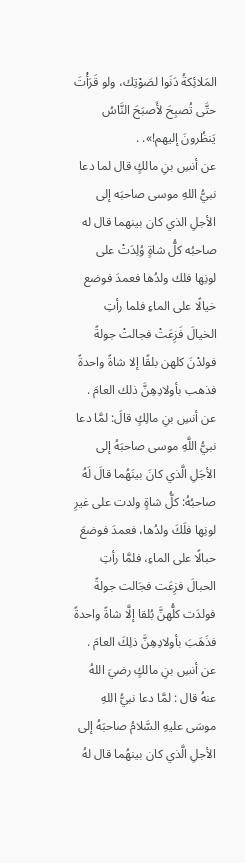المَلائِكةُ دَنَوا لصَوْتِك، ولو قَرَأْتَ حتَّى تُصبِحَ لأَصبَحَ النَّاسُ يَنظُرونَ إليهم!». .
عن أنسِ بنِ مالكٍ قال لما دعا نبيُّ اللهِ موسى صاحبَه إلى الأجلِ الذي كان بينهما قال له صاحبُه كلُّ شاةٍ وُلِدَتْ على لونِها فلك ولدُها فعمدَ فوضع خيالًا على الماءِ فلما رأتِ الخيالَ فَزِعَتْ فجالتْ جولةً فولدْنَ كلهن بلقًا إلا شاةً واحدةً فذهب بأولادِهِنَّ ذلك العامَ .
عن أنسِ بنِ مالِكٍ قالَ: لمَّا دعا نبيُّ اللَّهِ موسى صاحبَهُ إلى الأجَلِ الَّذي كانَ بينَهُما قالَ لَهُ صاحبُهُ: كلُّ شاةٍ ولدت على غيرِ لونِها فلَكَ ولدُها، فعمدَ فوضعَ حبالًا على الماءِ، فلمَّا رأتِ الحبالَ فزِعَت فجَالت جولةً فولدَت كلُّهنَّ بُلقا إلَّا شاةً واحدةً فذَهَبَ بأولادِهِنَّ ذلِكَ العامَ .
عن أنسِ بنِ مالكٍ رضيَ اللهُ عنهُ قال : لمَّا دعا نبيُّ اللهِ موسَى عليهِ السَّلامُ صاحبَهُ إلى الأجلِ الَّذي كان بينهُما قال لهُ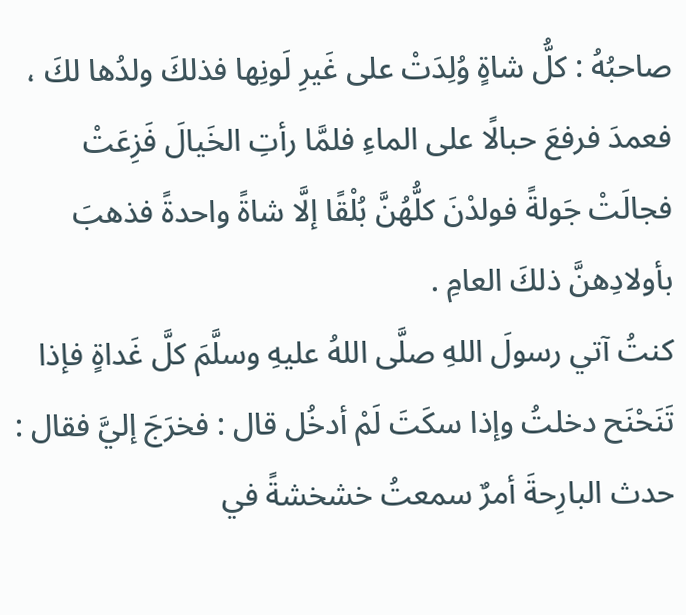صاحبُهُ : كلُّ شاةٍ وُلِدَتْ على غَيرِ لَونِها فذلكَ ولدُها لكَ ، فعمدَ فرفعَ حبالًا على الماءِ فلمَّا رأتِ الخَيالَ فَزِعَتْ فجالَتْ جَولةً فولدْنَ كلُّهُنَّ بُلْقًا إلَّا شاةً واحدةً فذهبَ بأولادِهنَّ ذلكَ العامِ .
كنتُ آتي رسولَ اللهِ صلَّى اللهُ عليهِ وسلَّمَ كلَّ غَداةٍ فإذا تَنَحْنَح دخلتُ وإذا سكَتَ لَمْ أدخُل قال : فخرَجَ إليَّ فقال : حدث البارِحةَ أمرٌ سمعتُ خشخشةً في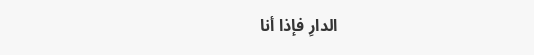الدارِ فإذا أنا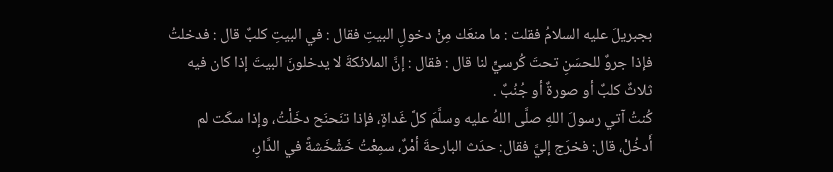بجبريلَ عليه السلامُ فقلت : ما منعَك مِنْ دخولِ البيتِ فقال : في البيتِ كلبٌ قال : فدخلتُ فإذا جروٌ للحسَنِ تحتَ كُرسيٍّ لنا قال : فقال : إنَّ الملائكةَ لا يدخلونَ البيتَ إذا كان فيه ثلاثٌ كلبٌ أو صورةٌ أو جُنُبٌ .
كُنتُ آتي رسولَ اللهِ صلَّى اللهُ عليه وسلَّمَ كلَّ غَداةٍ، فإذا تنَحنَح دخَلْتُ، وإذا سكَت لم أَدخُلْ، قال: فخرَج إليَّ فقال: حدَث البارحةَ أمْرٌ، سمِعْتُ خَشْخَشةً في الدَّارِ،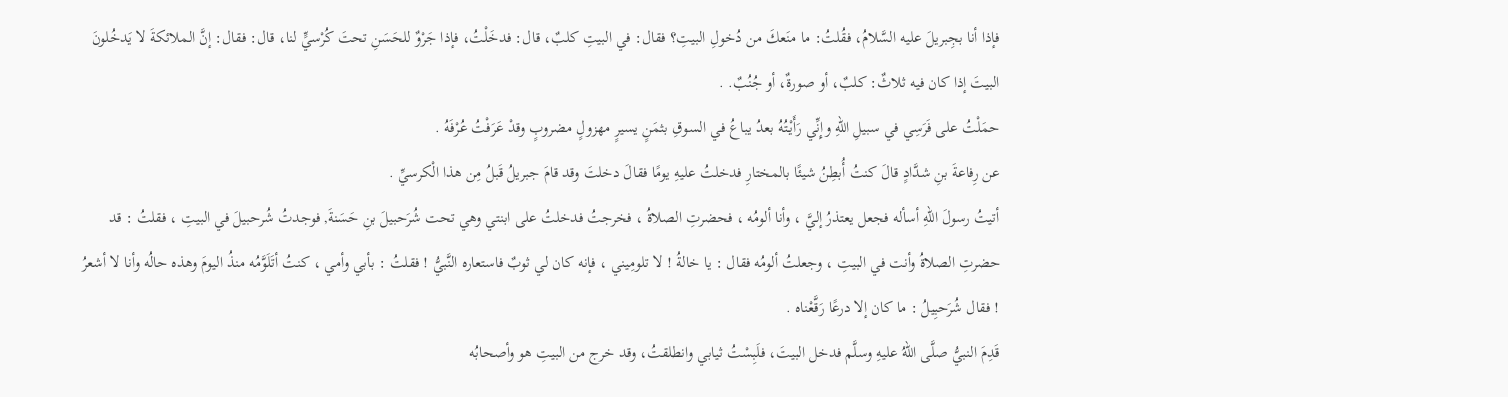فإذا أنا بجِبريلَ عليه السَّلامُ، فقُلتُ: ما منَعكَ من دُخولِ البيتِ؟ فقال: في البيتِ كلبٌ، قال: فدخَلْتُ، فإذا جَرْوٌ للحَسَنِ تحتَ كُرْسيٍّ لنا، قال: فقال: إنَّ الملائكةَ لا يَدخُلونَ البيتَ إذا كان فيه ثلاثٌ: كلبٌ، أو صورةٌ، أو جُنُبٌ. .
حمَلْتُ على فَرَسِي في سبيلِ اللهِ وإِنِّي رَأَيْتُهُ بعدُ يباعُ في السوقِ بثمَنٍ يسيرٍ مهزولٍ مضروبٍ وقدْ عَرَفْتُ عُرْفَهُ .
عن رِفاعةَ بنِ شدَّادٍ قالَ كنتُ أُبطِنُ شيئًا بالمختارِ فدخلتُ عليهِ يومًا فقالَ دخلتَ وقد قامَ جبريلُ قَبلُ مِن هذا الْكرسيِّ .
أتيتُ رسولَ اللهِ أسأله فجعل يعتذرُ إليَّ ، وأنا ألومُه ، فحضرتِ الصلاةُ ، فخرجتُ فدخلتُ على ابنتي وهي تحت شُرَحبيلَ بنِ حَسَنةَ, فوجدتُ شُرحبيلَ في البيتِ ، فقلتُ : قد حضرتِ الصلاةُ وأنت في البيتِ ، وجعلتُ ألومُه فقال : يا خالةُ ! لا تلومِيني ، فإنه كان لي ثوبٌ فاستعاره النَّبيُّ ! فقلتُ : بأبي وأمي ، كنتُ أتَلَوَّمُه منذُ اليومَ وهذه حالُه وأنا لا أشعرُ ! فقال شُرَحبِيلُ : ما كان إلا درعًا رَقَّعْناه .
قَدِمَ النبيُّ صلَّى اللهُ عليهِ وسلَّم فدخل البيتَ، فلَبِسْتُ ثيابي وانطلقتُ، وقد خرج من البيتِ هو وأصحابُه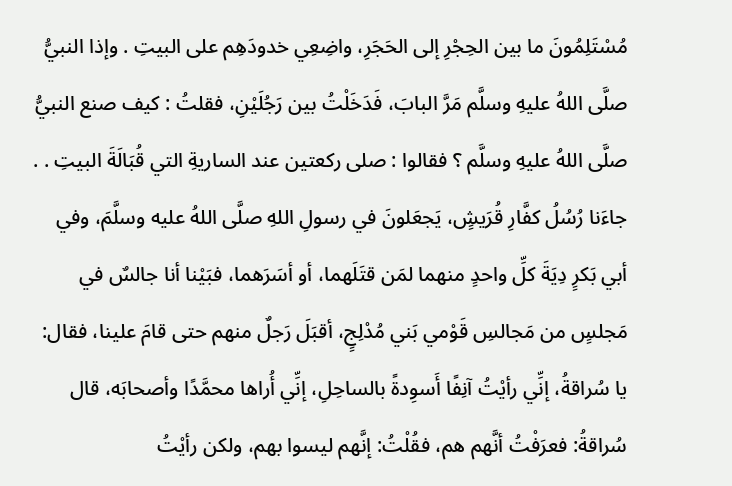مُسْتَلِمُونَ ما بين الحِجْرِ إلى الحَجَرِ، واضِعِي خدودَهِم على البيتِ . وإذا النبيُّ صلَّى اللهُ عليهِ وسلَّم مَرَّ البابَ، فَدَخَلْتُ بين رَجُلَيْنِ، فقلتُ : كيف صنع النبيُّ صلَّى اللهُ عليهِ وسلَّم ؟ فقالوا : صلى ركعتين عند الساريةِ التي قُبَالَةَ البيتِ . .
جاءَنا رُسُلُ كفَّارِ قُرَيشٍ، يَجعَلونَ في رسولِ اللهِ صلَّى اللهُ عليه وسلَّمَ، وفي أبي بَكرٍ دِيَةَ كلِّ واحدٍ منهما لمَن قتَلَهما، أو أسَرَهما، فبَيْنا أنا جالسٌ في مَجلسٍ من مَجالسِ قَوْمي بَني مُدْلِجٍ، أقبَلَ رَجلٌ منهم حتى قامَ علينا، فقال: يا سُراقةُ، إنِّي رأيْتُ آنِفًا أَسوِدةً بالساحِلِ، إنِّي أُراها محمَّدًا وأصحابَه، قال سُراقةُ: فعرَفْتُ أنَّهم هم، فقُلْتُ: إنَّهم ليسوا بهم، ولكن رأيْتُ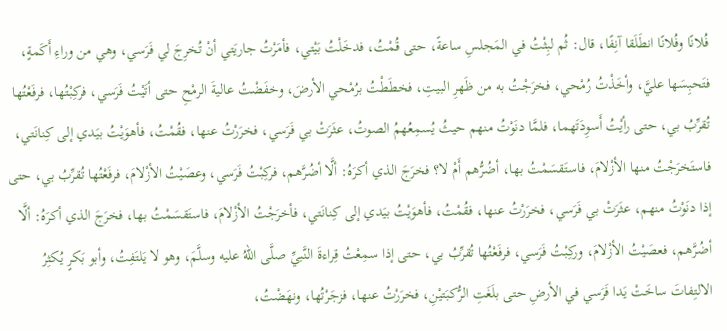فُلانًا وفُلانًا انطَلَقا آنِفًا، قال: ثُم لبِثْتُ في المَجلسِ ساعةً، حتى قُمْتُ، فدخَلْتُ بَيْتي، فأمَرْتُ جاريَتي أنْ تُخرِجَ لي فَرَسي، وهي من وراءِ أَكَمةٍ، فتَحبِسَها عليَّ، وأخَذْتُ رُمْحي، فخرَجْتُ به من ظَهرِ البيتِ، فخطَطْتُ برُمْحي الأرضَ، وخفَضْتُ عاليةَ الرمْحِ حتى أتَيْتُ فَرَسي، فركِبْتُها، فرفَعْتُها تُقرِّبُ بي، حتى رأيْتُ أَسوِدَتَهما، فلمَّا دنَوْتُ منهم حيثُ يُسمِعُهمُ الصوتُ، عثَرَتْ بي فَرَسي، فخرَرْتُ عنها، فقُمْتُ، فأهوَيْتُ بيَدي إلى كِنانَتي، فاستَخرَجْتُ منها الأزْلامَ، فاستَقسَمْتُ بها، أضُرُّهم أَمْ لا؟ فخرَجَ الذي أكرَهُ: ألَّا أضُرَّهم، فركِبْتُ فَرَسي، وعصَيْتُ الأزْلامَ، فرفَعْتُها تُقرِّبُ بي، حتى إذا دنَوْتُ منهم، عثَرَتْ بي فَرَسي، فخرَرْتُ عنها، فقُمْتُ، فأهوَيْتُ بيَدي إلى كِنانَتي، فأخرَجْتُ الأزْلامَ، فاستَقسَمْتُ بها، فخرَجَ الذي أكرَهُ: ألَّا أضُرَّهم، فعصَيْتُ الأزْلامَ، وركِبْتُ فَرَسي، فرفَعْتُها تُقرِّبُ بي، حتى إذا سمِعْتُ قِراءةَ النَّبيِّ صلَّى اللهُ عليه وسلَّمَ، وهو لا يَلتَفِتُ، وأبو بَكرٍ يُكثِرُ الالتِفاتَ ساخَتْ يَدا فَرَسي في الأرضِ حتى بلَغَتِ الرُّكبَتيْنِ، فخرَرْتُ عنها، فزجَرْتُها، ونهَضْتُ،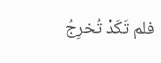فلم تَكَدْ تُخرِجُ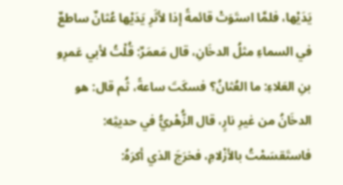يَدَيْها، فلمَّا استَوَتْ قائمةً إذا لأثَرِ يَدَيْها عُثانٌ ساطعٌ في السماءِ مثلُ الدخَانِ، قال مَعمَرٌ: قُلْتُ لأبي عَمرِو بنِ العَلاءِ: ما العُثانُ؟ فسكَتَ ساعةً، ثُم قال: هو الدخَانُ من غيرِ نارٍ، قال الزُّهْريُّ في حديثِه: فاستَقسَمْتُ بالأزْلامِ، فخرَجَ الذي أكرَهُ: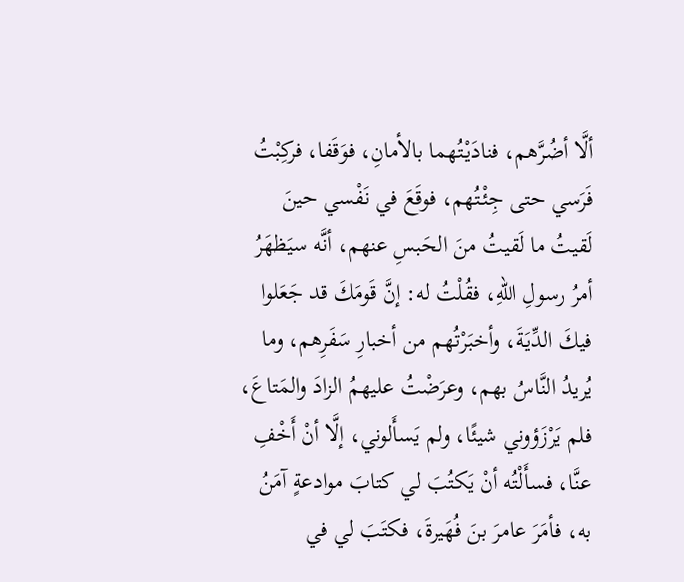ألَّا أضُرَّهم، فنادَيْتُهما بالأمانِ، فوَقَفا، فركِبْتُ فَرَسي حتى جِئْتُهم، فوقَعَ في نَفْسي حينَ لَقيتُ ما لَقيتُ منَ الحَبسِ عنهم، أنَّه سيَظهَرُ أمرُ رسولِ اللهِ، فقُلْتُ له: إنَّ قَومَكَ قد جَعَلوا فيكَ الدِّيَةَ، وأخبَرْتُهم من أخبارِ سَفَرِهم، وما يُريدُ النَّاسُ بهم، وعرَضْتُ عليهمُ الزادَ والمَتاعَ، فلم يَرْزَؤوني شيئًا، ولم يَسأَلوني، إلَّا أنْ أَخْفِ عنَّا، فسأَلْتُه أنْ يَكتُبَ لي كتابَ موادعةٍ آمَنُ به، فأمَرَ عامرَ بنَ فُهَيرةَ، فكتَبَ لي في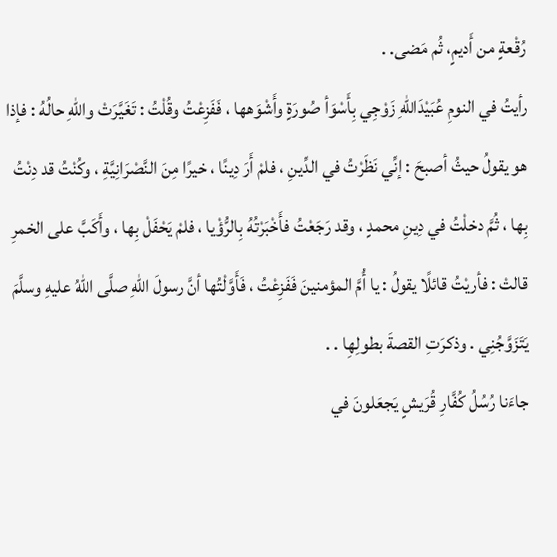رُقْعةٍ من أَديمٍ، ثُم مَضى. .
رأيتُ في النومِ عُبَيْدَاللهِ زَوْجِي بِأَسْوَأ صُورَةٍ وأَشْوَهها ، فَفَزِعْتُ وقُلْتُ : تَغَيَّرَتْ واللهِ حالُهُ : فإذا هو يقولُ حيثُ أصبحَ : إنِّي نَظَرْتُ في الدِّينِ ، فلمْ أَرَ دِينًا ، خيرًا مِنَ النَّصْرَانِيَّةِ ، وكُنْتُ قد دِنْتُ بِها ، ثُمَّ دخلْتُ في دِينِ محمدٍ ، وقد رَجَعْتُ فأَخْبَرْتُهُ بِالرُّؤْيا ، فلمْ يَحْفَلْ بِها ، وأَكَبَّ على الخمرِ قالتْ : فأريْتُ قائلًا يقولُ : يا أُمَّ المؤمنينَ فَفَزِعْتُ ، فَأَوَّلْتُها أنَّ رسولَ اللهِ صلَّى اللهُ عليهِ وسلَّمَ يَتَزَوَّجُنِي . وذكرَتِ القصةَ بطولِهِا . .
جاءَنا رُسُلُ كُفَّارِ قُرَيشٍ يَجعَلونَ في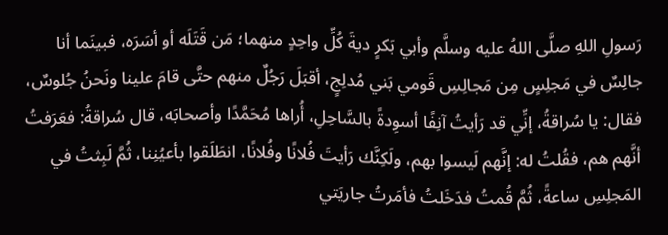رَسولِ اللهِ صلَّى اللهُ عليه وسلَّم وأبي بَكرٍ ديةَ كُلِّ واحِدٍ منهما؛ مَن قَتَلَه أو أسَرَه، فبينَما أنا جالِسٌ في مَجلِسٍ مِن مَجالِسِ قَومي بَني مُدلِجٍ، أقبَلَ رَجُلٌ منهم حتَّى قامَ علينا ونَحنُ جُلوسٌ، فقال: يا سُراقةُ، إنِّي قد رَأيتُ آنِفًا أسوِدةً بالسَّاحِلِ، أُراها مُحَمَّدًا وأصحابَه، قال سُراقةُ: فعَرَفتُ أنَّهم هم، فقُلتُ له: إنَّهم لَيسوا بهم، ولَكِنَّك رَأيتَ فُلانًا وفُلانًا، انطَلَقوا بأعيُنِنا، ثُمَّ لَبِثتُ في المَجلِسِ ساعةً، ثُمَّ قُمتُ فدَخَلتُ فأمَرتُ جاريَتي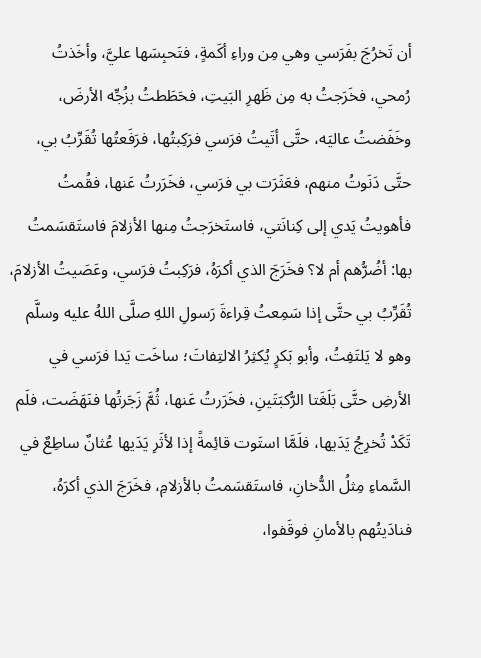أن تَخرُجَ بفَرَسي وهي مِن وراءِ أكَمةٍ، فتَحبِسَها عليَّ، وأخَذتُ رُمحي، فخَرَجتُ به مِن ظَهرِ البَيتِ، فحَطَطتُ بزُجِّه الأرضَ، وخَفَضتُ عاليَه، حتَّى أتَيتُ فرَسي فرَكِبتُها، فرَفَعتُها تُقَرِّبُ بي، حتَّى دَنَوتُ منهم، فعَثَرَت بي فرَسي، فخَرَرتُ عَنها، فقُمتُ فأهويتُ يَدي إلى كِنانَتي، فاستَخرَجتُ مِنها الأزلامَ فاستَقسَمتُ بها: أضُرُّهم أم لا؟ فخَرَجَ الذي أكرَهُ، فرَكِبتُ فرَسي، وعَصَيتُ الأزلامَ، تُقَرِّبُ بي حتَّى إذا سَمِعتُ قِراءةَ رَسولِ اللهِ صلَّى اللهُ عليه وسلَّم وهو لا يَلتَفِتُ، وأبو بَكرٍ يُكثِرُ الالتِفاتَ؛ ساخَت يَدا فرَسي في الأرضِ حتَّى بَلَغَتا الرُّكبَتَينِ، فخَرَرتُ عَنها، ثُمَّ زَجَرتُها فنَهَضَت، فلَم تَكَدْ تُخرِجُ يَدَيها، فلَمَّا استَوت قائِمةً إذا لأثَرِ يَدَيها عُثانٌ ساطِعٌ في السَّماءِ مِثلُ الدُّخانِ، فاستَقسَمتُ بالأزلامِ، فخَرَجَ الذي أكرَهُ، فنادَيتُهم بالأمانِ فوقَفوا،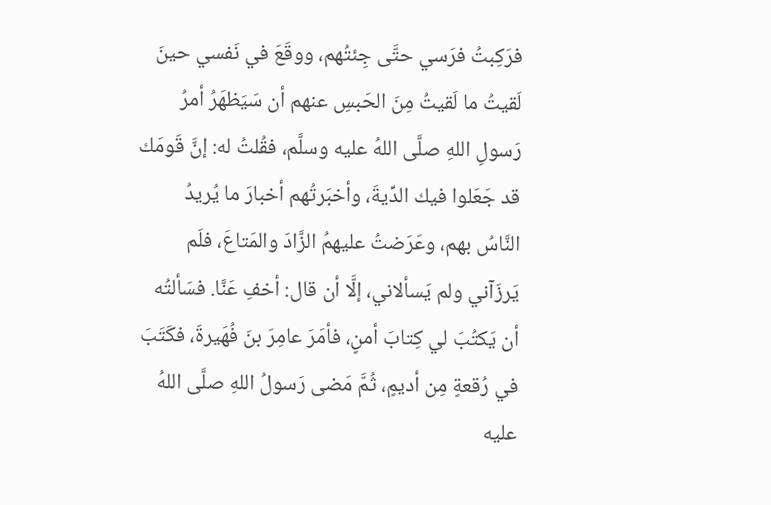فرَكِبتُ فرَسي حتَّى جِئتُهم، ووقَعَ في نَفسي حينَ لَقيتُ ما لَقيتُ مِنَ الحَبسِ عنهم أن سَيَظهَرُ أمرُ رَسولِ اللهِ صلَّى اللهُ عليه وسلَّم، فقُلتُ له: إنَّ قَومَك قد جَعَلوا فيك الدِّيةَ، وأخبَرتُهم أخبارَ ما يُريدُ النَّاسُ بهم، وعَرَضتُ عليهمُ الزَّادَ والمَتاعَ، فلَم يَرزَآني ولم يَسألاني، إلَّا أن قال: أخفِ عَنَّا. فسَألتُه أن يَكتُبَ لي كِتابَ أمنٍ، فأمَرَ عامِرَ بنَ فُهَيرةَ، فكَتَبَ في رُقعةٍ مِن أديمٍ، ثُمَّ مَضى رَسولُ اللهِ صلَّى اللهُ عليه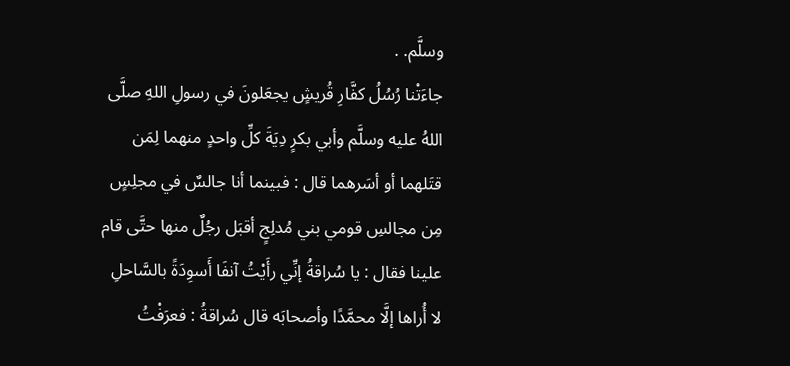وسلَّم. .
جاءَتْنا رُسُلُ كفَّارِ قُريشٍ يجعَلونَ في رسولِ اللهِ صلَّى اللهُ عليه وسلَّم وأبي بكرٍ دِيَةَ كلِّ واحدٍ منهما لِمَن قتَلهما أو أسَرهما قال : فبينما أنا جالسٌ في مجلِسٍ مِن مجالسِ قومي بني مُدلِجٍ أقبَل رجُلٌ منها حتَّى قام علينا فقال : يا سُراقةُ إنِّي رأَيْتُ آنفَا أَسوِدَةً بالسَّاحلِ لا أُراها إلَّا محمَّدًا وأصحابَه قال سُراقةُ : فعرَفْتُ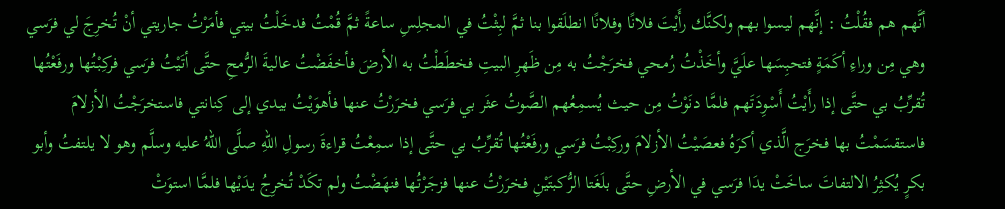أنَّهم هم فقُلْتُ : إنَّهم ليسوا بهم ولكنَّك رأَيْتَ فلانًا وفلانًا انطلَقوا بنا ثمَّ لبِثْتُ في المجلِسِ ساعةً ثمَّ قُمْتُ فدخَلْتُ بيتي فأمَرْتُ جاريتي أنْ تُخرِجَ لي فرَسي وهي مِن وراءِ أكَمَةٍ فتحبِسَها علَيَّ وأخَذْتُ رُمحي فخرَجْتُ به مِن ظَهرِ البيتِ فخطَطْتُ به الأرضَ فأخفَضْتُ عاليةَ الرُّمحِ حتَّى أتَيْتُ فرَسي فركِبْتُها ورفَعْتُها تُقرِّبُ بي حتَّى إذا رأَيْتُ أَسْوِدَتَهم فلمَّا دنَوْتُ مِن حيث يُسمِعُهم الصَّوتُ عثَر بي فرَسي فخرَرْتُ عنها فأهوَيْتُ بيدي إلى كِنانتي فاستخرَجْتُ الأزلامَ فاستقسَمْتُ بها فخرَج الَّذي أكرَهُ فعصَيْتُ الأزلامَ وركِبْتُ فرَسي ورفَعْتُها تُقرِّبُ بي حتَّى إذا سمِعْتُ قراءةَ رسولِ اللهِ صلَّى اللهُ عليه وسلَّم وهو لا يلتفتُ وأبو بكرٍ يُكثِرُ الالتفاتَ ساخَتْ يدَا فرَسي في الأرضِ حتَّى بلَغَتا الرُّكبتَيْنِ فخرَرْتُ عنها فزجَرْتُها فنهَضْتُ ولم تكَدْ تُخرِجُ يدَيْها فلمَّا استوَتْ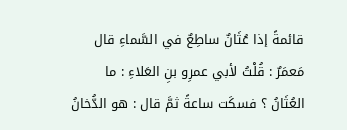قائمةً إذا عُثَانٌ ساطِعٌ في السَّماءِ قال مَعمَرٌ : قُلْتُ لأبي عمرِو بنِ العَلاءِ : ما العُثَانُ ؟ فسكَت ساعةً ثمَّ قال : هو الدُّخانُ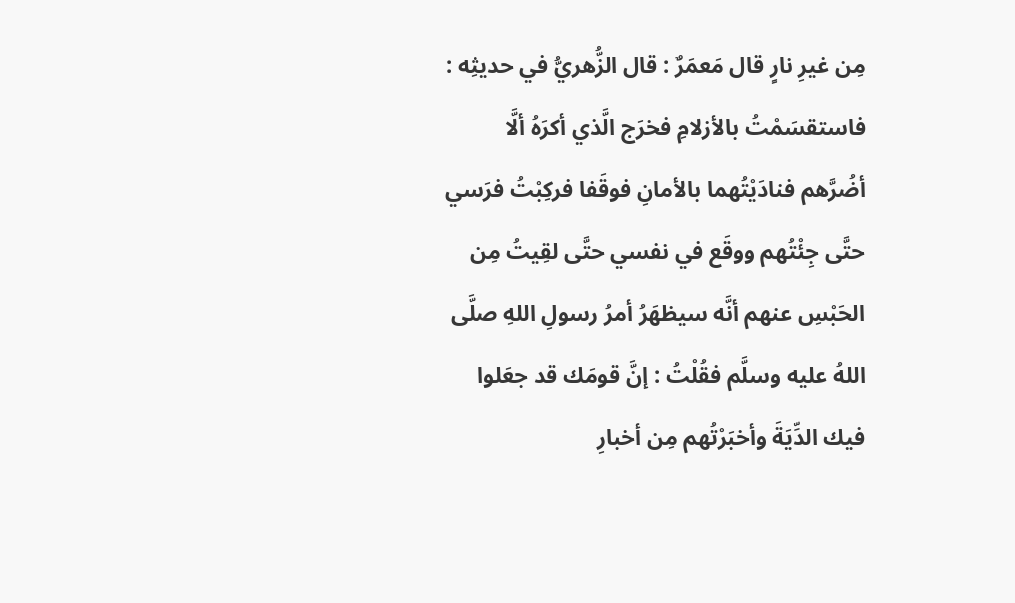مِن غيرِ نارٍ قال مَعمَرٌ : قال الزُّهريُّ في حديثِه : فاستقسَمْتُ بالأزلامِ فخرَج الَّذي أكرَهُ ألَّا أضُرَّهم فنادَيْتُهما بالأمانِ فوقَفا فركِبْتُ فرَسي حتَّى جِئْتُهم ووقَع في نفسي حتَّى لقِيتُ مِن الحَبْسِ عنهم أنَّه سيظهَرُ أمرُ رسولِ اللهِ صلَّى اللهُ عليه وسلَّم فقُلْتُ : إنَّ قومَك قد جعَلوا فيك الدِّيَةَ وأخبَرْتُهم مِن أخبارِ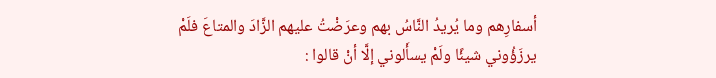أسفارِهم وما يُريدُ النَّاسُ بهم وعرَضْتُ عليهم الزَّادَ والمتاعَ فلَمْ يرزَؤُوني شيئًا ولَمْ يسأَلوني إلَّا أنْ قالوا :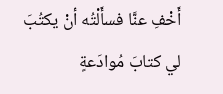أَخْفِ عنَّا فسأَلْتُه أنْ يكتُبَ لي كتابَ مُوادَعةٍ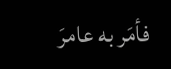فأمَر به عامرَ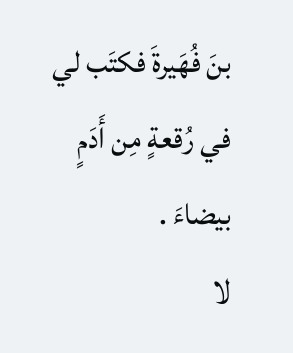بنَ فُهَيرةَ فكتَب لي في رُقعةٍ مِن أَدَمٍ بيضاءَ .
لا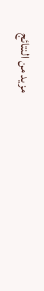مزيد من النتائج